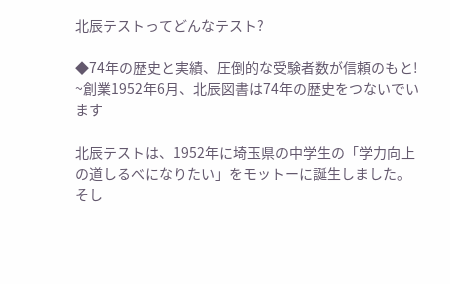北辰テストってどんなテスト?

◆74年の歴史と実績、圧倒的な受験者数が信頼のもと!
~創業1952年6月、北辰図書は74年の歴史をつないでいます

北辰テストは、1952年に埼玉県の中学生の「学力向上の道しるべになりたい」をモットーに誕生しました。そし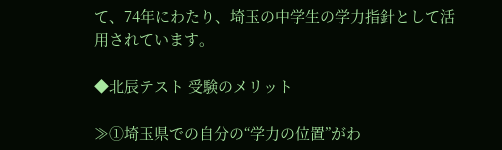て、74年にわたり、埼玉の中学生の学力指針として活用されています。

◆北辰テスト 受験のメリット

≫①埼玉県での自分の“学力の位置”がわ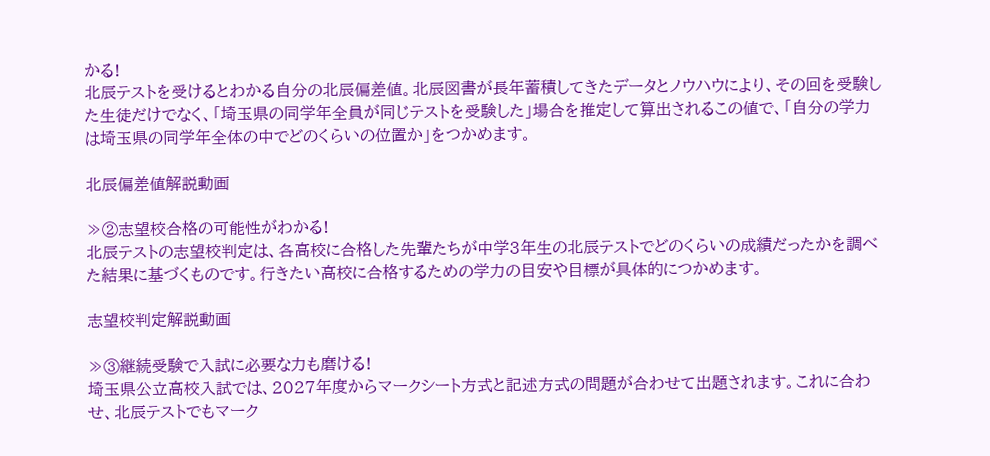かる!
北辰テストを受けるとわかる自分の北辰偏差値。北辰図書が長年蓄積してきたデータとノウハウにより、その回を受験した生徒だけでなく、「埼玉県の同学年全員が同じテストを受験した」場合を推定して算出されるこの値で、「自分の学力は埼玉県の同学年全体の中でどのくらいの位置か」をつかめます。

北辰偏差値解説動画

≫②志望校合格の可能性がわかる!
北辰テストの志望校判定は、各高校に合格した先輩たちが中学3年生の北辰テストでどのくらいの成績だったかを調べた結果に基づくものです。行きたい高校に合格するための学力の目安や目標が具体的につかめます。

志望校判定解説動画

≫③継続受験で入試に必要な力も磨ける!
埼玉県公立高校入試では、2027年度からマークシート方式と記述方式の問題が合わせて出題されます。これに合わせ、北辰テストでもマーク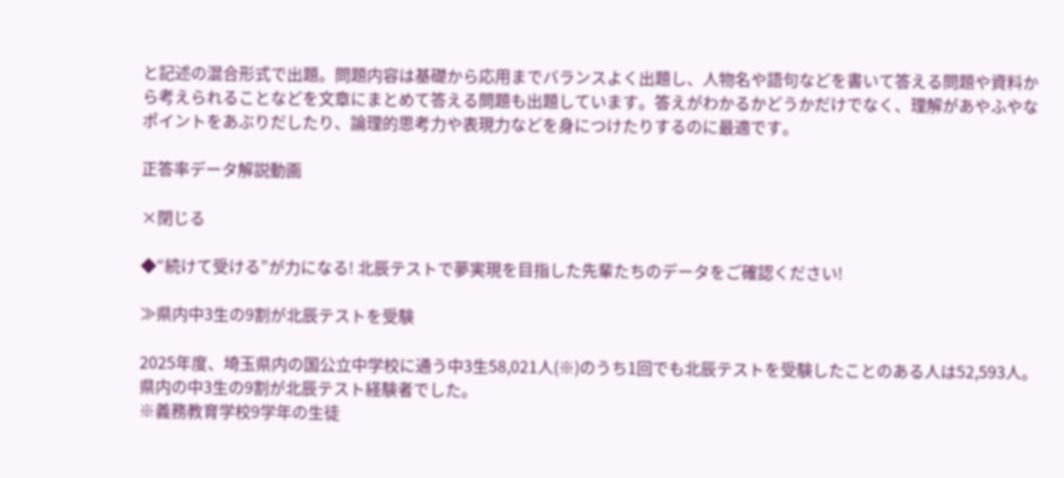と記述の混合形式で出題。問題内容は基礎から応用までバランスよく出題し、人物名や語句などを書いて答える問題や資料から考えられることなどを文章にまとめて答える問題も出題しています。答えがわかるかどうかだけでなく、理解があやふやなポイントをあぶりだしたり、論理的思考力や表現力などを身につけたりするのに最適です。

正答率データ解説動画

×閉じる

◆“続けて受ける”が力になる! 北辰テストで夢実現を目指した先輩たちのデータをご確認ください!

≫県内中3生の9割が北辰テストを受験

2025年度、埼玉県内の国公立中学校に通う中3生58,021人(※)のうち1回でも北辰テストを受験したことのある人は52,593人。県内の中3生の9割が北辰テスト経験者でした。
※義務教育学校9学年の生徒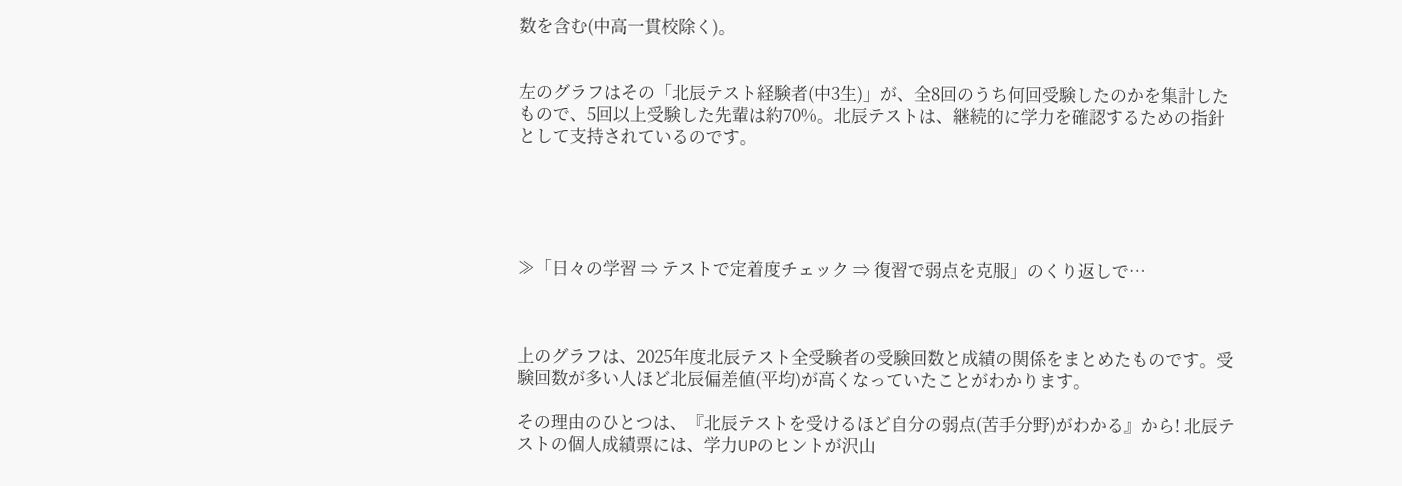数を含む(中高一貫校除く)。


左のグラフはその「北辰テスト経験者(中3生)」が、全8回のうち何回受験したのかを集計したもので、5回以上受験した先輩は約70%。北辰テストは、継続的に学力を確認するための指針として支持されているのです。





≫「日々の学習 ⇒ テストで定着度チェック ⇒ 復習で弱点を克服」のくり返しで…



上のグラフは、2025年度北辰テスト全受験者の受験回数と成績の関係をまとめたものです。受験回数が多い人ほど北辰偏差値(平均)が高くなっていたことがわかります。

その理由のひとつは、『北辰テストを受けるほど自分の弱点(苦手分野)がわかる』から! 北辰テストの個人成績票には、学力UPのヒントが沢山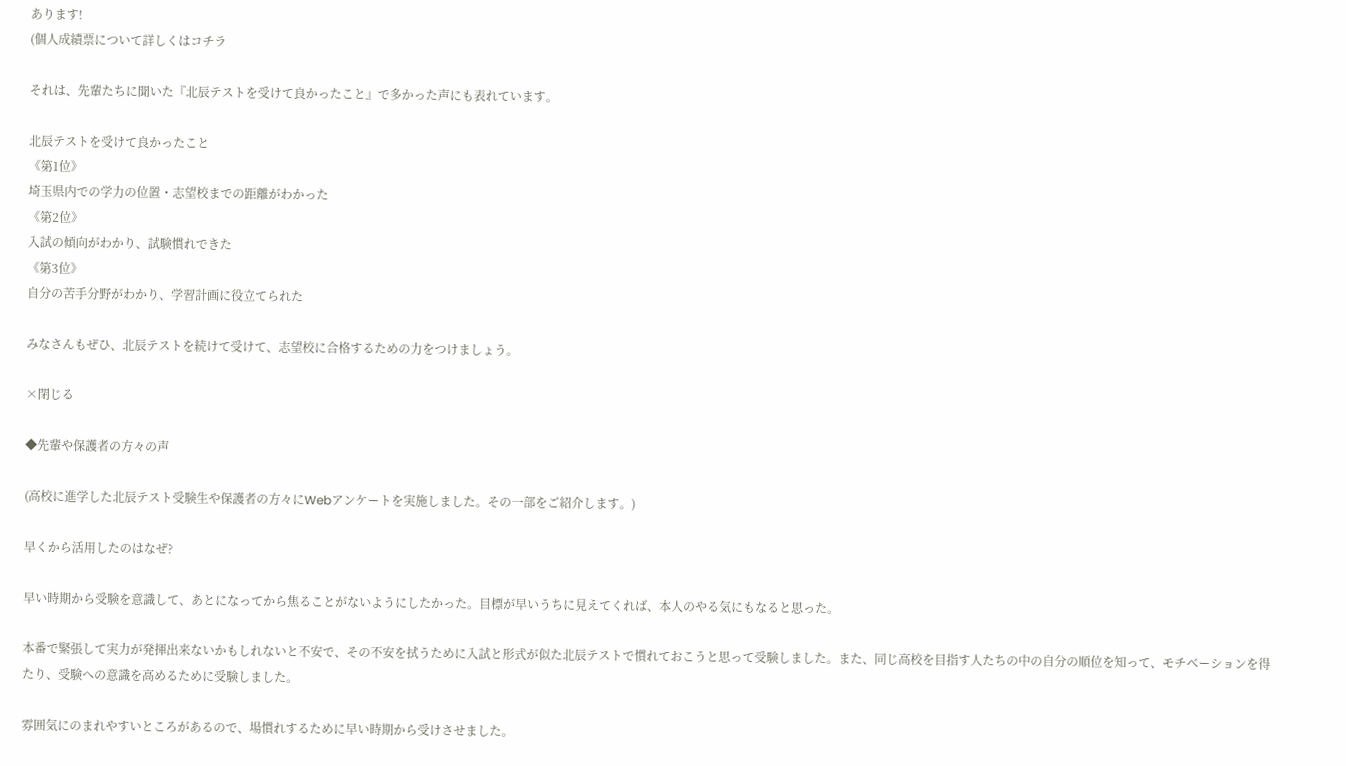あります!
(個人成績票について詳しくはコチラ

それは、先輩たちに聞いた『北辰テストを受けて良かったこと』で多かった声にも表れています。

北辰テストを受けて良かったこと
《第1位》
埼玉県内での学力の位置・志望校までの距離がわかった
《第2位》
入試の傾向がわかり、試験慣れできた
《第3位》
自分の苦手分野がわかり、学習計画に役立てられた

みなさんもぜひ、北辰テストを続けて受けて、志望校に合格するための力をつけましょう。

×閉じる

◆先輩や保護者の方々の声

(高校に進学した北辰テスト受験生や保護者の方々にWebアンケートを実施しました。その一部をご紹介します。)

早くから活用したのはなぜ?

早い時期から受験を意識して、あとになってから焦ることがないようにしたかった。目標が早いうちに見えてくれば、本人のやる気にもなると思った。

本番で緊張して実力が発揮出来ないかもしれないと不安で、その不安を拭うために入試と形式が似た北辰テストで慣れておこうと思って受験しました。また、同じ高校を目指す人たちの中の自分の順位を知って、モチベーションを得たり、受験への意識を高めるために受験しました。

雰囲気にのまれやすいところがあるので、場慣れするために早い時期から受けさせました。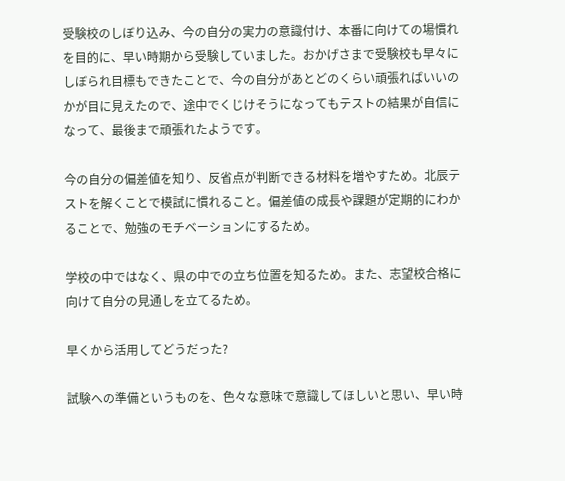受験校のしぼり込み、今の自分の実力の意識付け、本番に向けての場慣れを目的に、早い時期から受験していました。おかげさまで受験校も早々にしぼられ目標もできたことで、今の自分があとどのくらい頑張ればいいのかが目に見えたので、途中でくじけそうになってもテストの結果が自信になって、最後まで頑張れたようです。

今の自分の偏差値を知り、反省点が判断できる材料を増やすため。北辰テストを解くことで模試に慣れること。偏差値の成長や課題が定期的にわかることで、勉強のモチベーションにするため。

学校の中ではなく、県の中での立ち位置を知るため。また、志望校合格に向けて自分の見通しを立てるため。

早くから活用してどうだった?

試験への準備というものを、色々な意味で意識してほしいと思い、早い時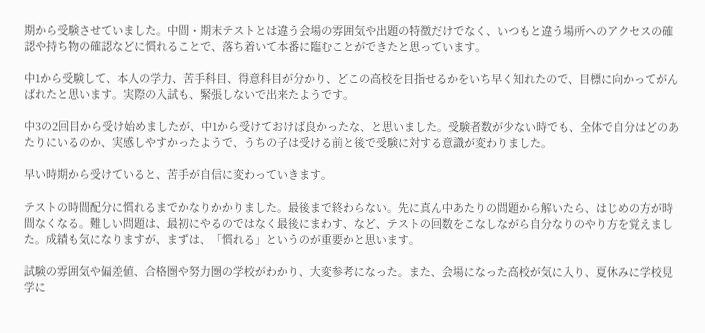期から受験させていました。中間・期末テストとは違う会場の雰囲気や出題の特徴だけでなく、いつもと違う場所へのアクセスの確認や持ち物の確認などに慣れることで、落ち着いて本番に臨むことができたと思っています。

中1から受験して、本人の学力、苦手科目、得意科目が分かり、どこの高校を目指せるかをいち早く知れたので、目標に向かってがんばれたと思います。実際の入試も、緊張しないで出来たようです。

中3の2回目から受け始めましたが、中1から受けておけば良かったな、と思いました。受験者数が少ない時でも、全体で自分はどのあたりにいるのか、実感しやすかったようで、うちの子は受ける前と後で受験に対する意識が変わりました。

早い時期から受けていると、苦手が自信に変わっていきます。

テストの時間配分に慣れるまでかなりかかりました。最後まで終わらない。先に真ん中あたりの問題から解いたら、はじめの方が時間なくなる。難しい問題は、最初にやるのではなく最後にまわす、など、テストの回数をこなしながら自分なりのやり方を覚えました。成績も気になりますが、まずは、「慣れる」というのが重要かと思います。

試験の雰囲気や偏差値、合格圏や努力圏の学校がわかり、大変参考になった。また、会場になった高校が気に入り、夏休みに学校見学に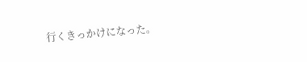行くきっかけになった。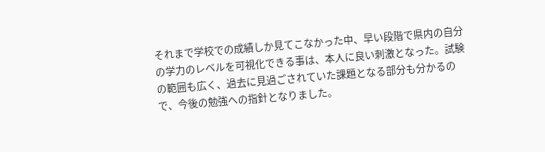それまで学校での成績しか見てこなかった中、早い段階で県内の自分の学力のレベルを可視化できる事は、本人に良い刺激となった。試験の範囲も広く、過去に見過ごされていた課題となる部分も分かるので、今後の勉強への指針となりました。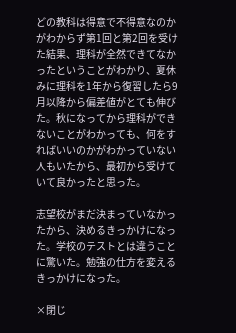どの教科は得意で不得意なのかがわからず第1回と第2回を受けた結果、理科が全然できてなかったということがわかり、夏休みに理科を1年から復習したら9月以降から偏差値がとても伸びた。秋になってから理科ができないことがわかっても、何をすればいいのかがわかっていない人もいたから、最初から受けていて良かったと思った。

志望校がまだ決まっていなかったから、決めるきっかけになった。学校のテストとは違うことに驚いた。勉強の仕方を変えるきっかけになった。

×閉じ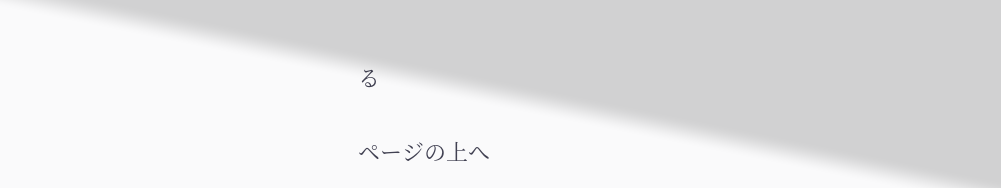る

ページの上へ